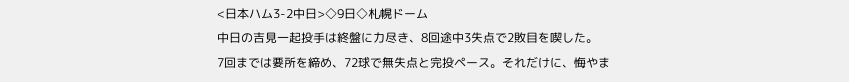<日本ハム3-2中日>◇9日◇札幌ドーム
中日の吉見一起投手は終盤に力尽き、8回途中3失点で2敗目を喫した。
7回までは要所を締め、72球で無失点と完投ペース。それだけに、悔やま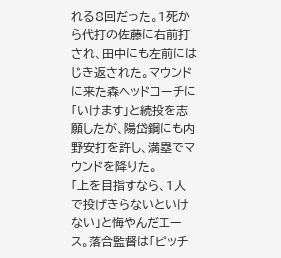れる8回だった。1死から代打の佐藤に右前打され、田中にも左前にはじき返された。マウンドに来た森ヘッドコーチに「いけます」と続投を志願したが、陽岱鋼にも内野安打を許し、満塁でマウンドを降りた。
「上を目指すなら、1人で投げきらないといけない」と悔やんだエース。落合監督は「ピッチ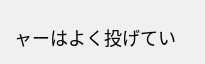ャーはよく投げてい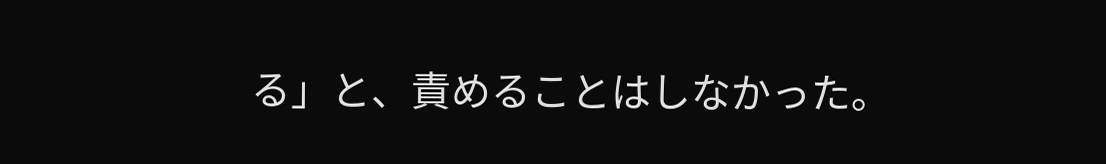る」と、責めることはしなかった。